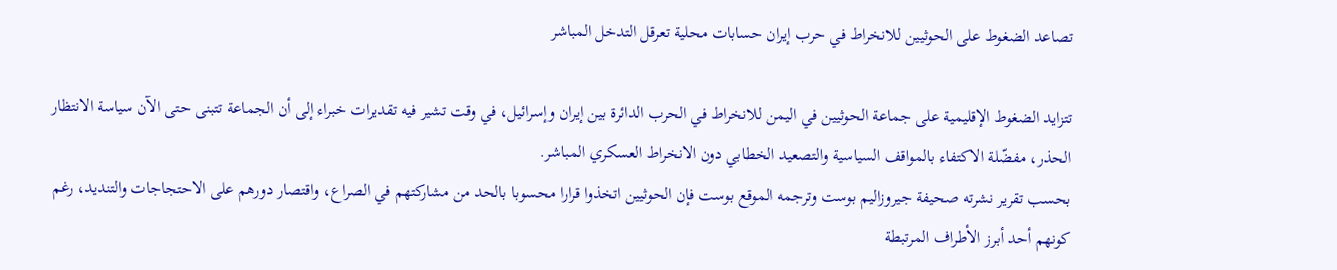تصاعد الضغوط على الحوثيين للانخراط في حرب إيران حسابات محلية تعرقل التدخل المباشر

تتزايد الضغوط الإقليمية على جماعة الحوثيين في اليمن للانخراط في الحرب الدائرة بين إيران وإسرائيل، في وقت تشير فيه تقديرات خبراء إلى أن الجماعة تتبنى حتى الآن سياسة الانتظار الحذر، مفضّلة الاكتفاء بالمواقف السياسية والتصعيد الخطابي دون الانخراط العسكري المباشر.
بحسب تقرير نشرته صحيفة جيروزاليم بوست وترجمه الموقع بوست فإن الحوثيين اتخذوا قرارا محسوبا بالحد من مشاركتهم في الصراع، واقتصار دورهم على الاحتجاجات والتنديد، رغم كونهم أحد أبرز الأطراف المرتبطة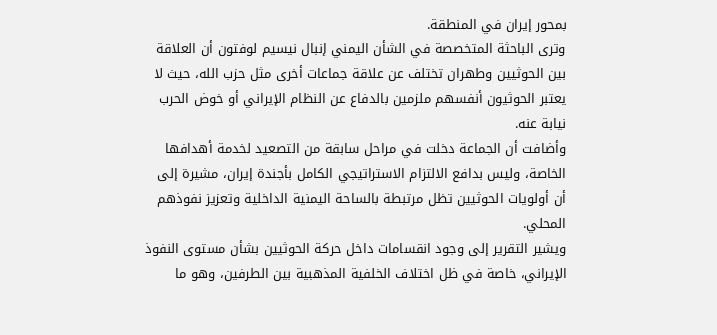بمحور إيران في المنطقة.
وترى الباحثة المتخصصة في الشأن اليمني إنبال نيسيم لوفتون أن العلاقة بين الحوثيين وطهران تختلف عن علاقة جماعات أخرى مثل حزب الله، حيث لا يعتبر الحوثيون أنفسهم ملزمين بالدفاع عن النظام الإيراني أو خوض الحرب نيابة عنه.
وأضافت أن الجماعة دخلت في مراحل سابقة من التصعيد لخدمة أهدافها الخاصة، وليس بدافع الالتزام الاستراتيجي الكامل بأجندة إيران، مشيرة إلى أن أولويات الحوثيين تظل مرتبطة بالساحة اليمنية الداخلية وتعزيز نفوذهم المحلي.
ويشير التقرير إلى وجود انقسامات داخل حركة الحوثيين بشأن مستوى النفوذ الإيراني، خاصة في ظل اختلاف الخلفية المذهبية بين الطرفين، وهو ما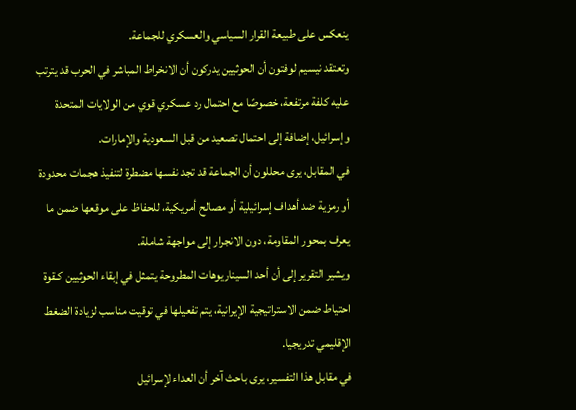ينعكس على طبيعة القرار السياسي والعسكري للجماعة.
وتعتقد نيسيم لوفتون أن الحوثيين يدركون أن الانخراط المباشر في الحرب قد يترتب عليه كلفة مرتفعة، خصوصًا مع احتمال رد عسكري قوي من الولايات المتحدة وإسرائيل، إضافة إلى احتمال تصعيد من قبل السعودية والإمارات.
في المقابل، يرى محللون أن الجماعة قد تجد نفسها مضطرة لتنفيذ هجمات محدودة أو رمزية ضد أهداف إسرائيلية أو مصالح أمريكية، للحفاظ على موقعها ضمن ما يعرف بمحور المقاومة، دون الانجرار إلى مواجهة شاملة.
ويشير التقرير إلى أن أحد السيناريوهات المطروحة يتمثل في إبقاء الحوثيين كـقوة احتياط ضمن الاستراتيجية الإيرانية، يتم تفعيلها في توقيت مناسب لزيادة الضغط الإقليمي تدريجيا.
في مقابل هذا التفسير، يرى باحث آخر أن العداء لإسرائيل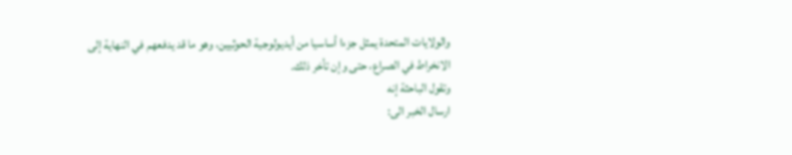والولايات المتحدة يمثل جزءا أساسيا من أيديولوجية الحوثيين، وهو ما قد يدفعهم في النهاية إلى الانخراط في الصراع، حتى وإن تأخر ذلك.
وتقول الباحثة إنه
ارسال الخبر الى: